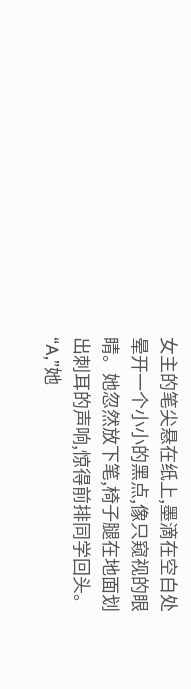女主的笔尖悬在纸上,墨滴在空白处晕开一个小小的黑点,像只窥视的眼睛。她忽然放下笔,椅子腿在地面划出刺耳的声响,惊得前排同学回头。
“A,”她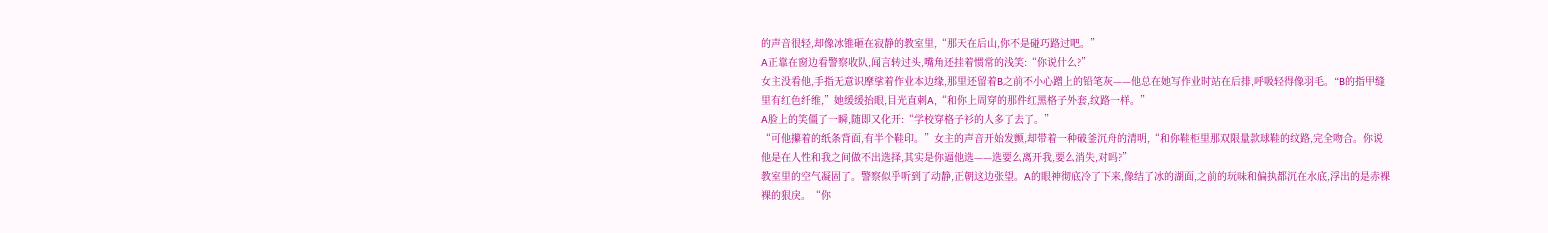的声音很轻,却像冰锥砸在寂静的教室里,“那天在后山,你不是碰巧路过吧。”
A正靠在窗边看警察收队,闻言转过头,嘴角还挂着惯常的浅笑:“你说什么?”
女主没看他,手指无意识摩挲着作业本边缘,那里还留着B之前不小心蹭上的铅笔灰——他总在她写作业时站在后排,呼吸轻得像羽毛。“B的指甲缝里有红色纤维,”她缓缓抬眼,目光直刺A,“和你上周穿的那件红黑格子外套,纹路一样。”
A脸上的笑僵了一瞬,随即又化开:“学校穿格子衫的人多了去了。”
“可他攥着的纸条背面,有半个鞋印。”女主的声音开始发颤,却带着一种破釜沉舟的清明,“和你鞋柜里那双限量款球鞋的纹路,完全吻合。你说他是在人性和我之间做不出选择,其实是你逼他选——选要么离开我,要么消失,对吗?”
教室里的空气凝固了。警察似乎听到了动静,正朝这边张望。A的眼神彻底冷了下来,像结了冰的湖面,之前的玩味和偏执都沉在水底,浮出的是赤裸裸的狠戾。“你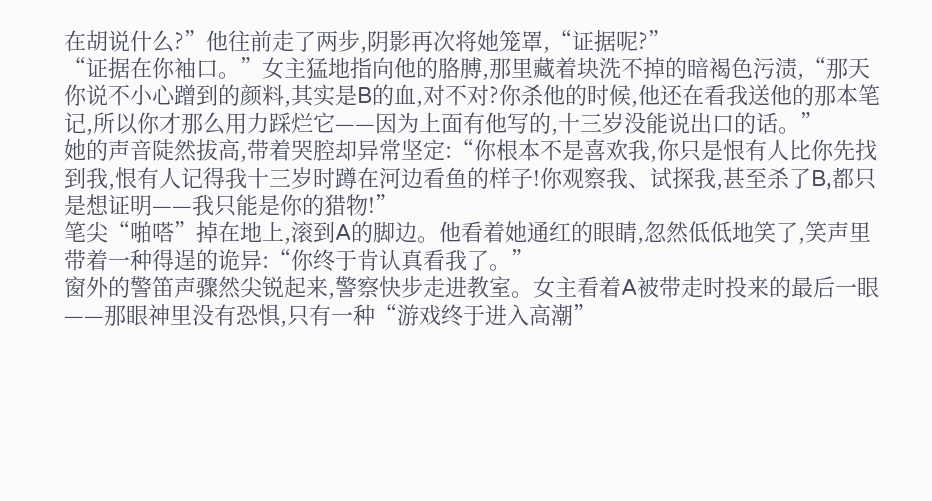在胡说什么?”他往前走了两步,阴影再次将她笼罩,“证据呢?”
“证据在你袖口。”女主猛地指向他的胳膊,那里藏着块洗不掉的暗褐色污渍,“那天你说不小心蹭到的颜料,其实是B的血,对不对?你杀他的时候,他还在看我送他的那本笔记,所以你才那么用力踩烂它——因为上面有他写的,十三岁没能说出口的话。”
她的声音陡然拔高,带着哭腔却异常坚定:“你根本不是喜欢我,你只是恨有人比你先找到我,恨有人记得我十三岁时蹲在河边看鱼的样子!你观察我、试探我,甚至杀了B,都只是想证明——我只能是你的猎物!”
笔尖“啪嗒”掉在地上,滚到A的脚边。他看着她通红的眼睛,忽然低低地笑了,笑声里带着一种得逞的诡异:“你终于肯认真看我了。”
窗外的警笛声骤然尖锐起来,警察快步走进教室。女主看着A被带走时投来的最后一眼——那眼神里没有恐惧,只有一种“游戏终于进入高潮”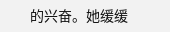的兴奋。她缓缓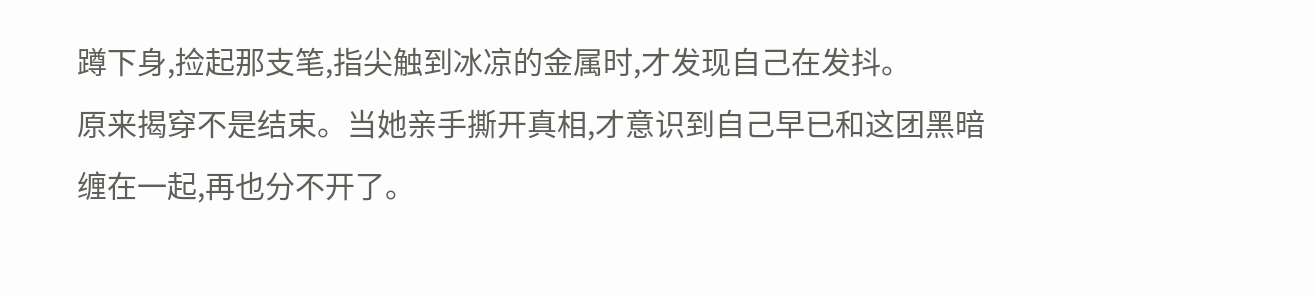蹲下身,捡起那支笔,指尖触到冰凉的金属时,才发现自己在发抖。
原来揭穿不是结束。当她亲手撕开真相,才意识到自己早已和这团黑暗缠在一起,再也分不开了。